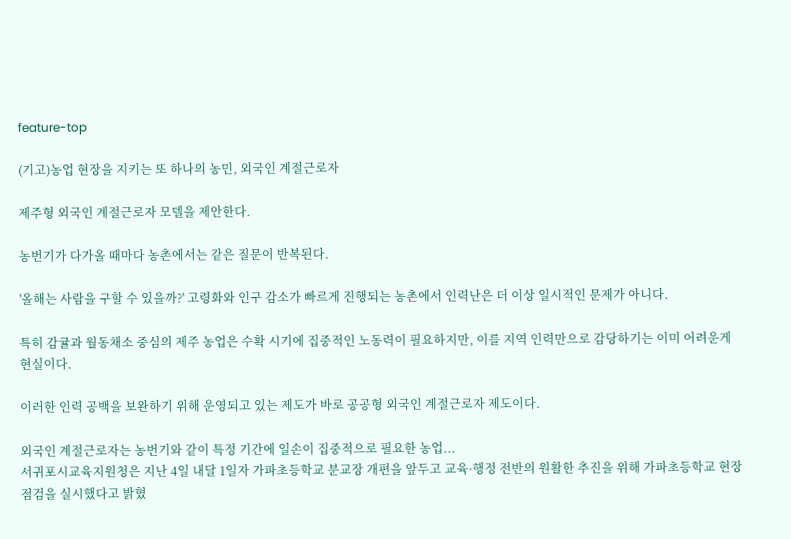feature-top

(기고)농업 현장을 지키는 또 하나의 농민, 외국인 계절근로자

제주형 외국인 계절근로자 모델을 제안한다.

농번기가 다가올 때마다 농촌에서는 같은 질문이 반복된다.

'올해는 사람을 구할 수 있을까?' 고령화와 인구 감소가 빠르게 진행되는 농촌에서 인력난은 더 이상 일시적인 문제가 아니다.

특히 감귤과 월동채소 중심의 제주 농업은 수확 시기에 집중적인 노동력이 필요하지만, 이를 지역 인력만으로 감당하기는 이미 어려운게 현실이다.

이러한 인력 공백을 보완하기 위해 운영되고 있는 제도가 바로 공공형 외국인 계절근로자 제도이다.

외국인 계절근로자는 농번기와 같이 특정 기간에 일손이 집중적으로 필요한 농업...
서귀포시교육지원청은 지난 4일 내달 1일자 가파초등학교 분교장 개편을 앞두고 교육·행정 전반의 원활한 추진을 위해 가파초등학교 현장 점검을 실시했다고 밝혔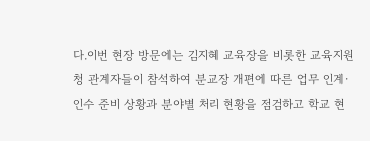다.이번 현장 방문에는 김지혜 교육장을 비롯한 교육지원청 관계자들이 참석하여 분교장 개편에 따른 업무 인계·인수 준비 상황과 분야별 처리 현황을 점검하고 학교 현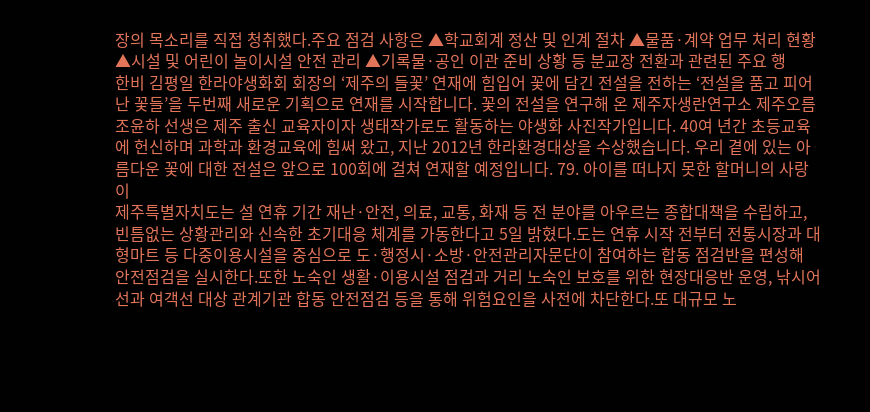장의 목소리를 직접 청취했다.주요 점검 사항은 ▲학교회계 정산 및 인계 절차 ▲물품·계약 업무 처리 현황 ▲시설 및 어린이 놀이시설 안전 관리 ▲기록물·공인 이관 준비 상황 등 분교장 전환과 관련된 주요 행
한비 김평일 한라야생화회 회장의 ‘제주의 들꽃’ 연재에 힘입어 꽃에 담긴 전설을 전하는 ‘전설을 품고 피어난 꽃들’을 두번째 새로운 기획으로 연재를 시작합니다. 꽃의 전설을 연구해 온 제주자생란연구소 제주오름 조윤하 선생은 제주 출신 교육자이자 생태작가로도 활동하는 야생화 사진작가입니다. 40여 년간 초등교육에 헌신하며 과학과 환경교육에 힘써 왔고, 지난 2012년 한라환경대상을 수상했습니다. 우리 곁에 있는 아름다운 꽃에 대한 전설은 앞으로 100회에 걸쳐 연재할 예정입니다. 79. 아이를 떠나지 못한 할머니의 사랑이
제주특별자치도는 설 연휴 기간 재난·안전, 의료, 교통, 화재 등 전 분야를 아우르는 종합대책을 수립하고, 빈틈없는 상황관리와 신속한 초기대응 체계를 가동한다고 5일 밝혔다.도는 연휴 시작 전부터 전통시장과 대형마트 등 다중이용시설을 중심으로 도·행정시·소방·안전관리자문단이 참여하는 합동 점검반을 편성해 안전점검을 실시한다.또한 노숙인 생활·이용시설 점검과 거리 노숙인 보호를 위한 현장대응반 운영, 낚시어선과 여객선 대상 관계기관 합동 안전점검 등을 통해 위험요인을 사전에 차단한다.또 대규모 노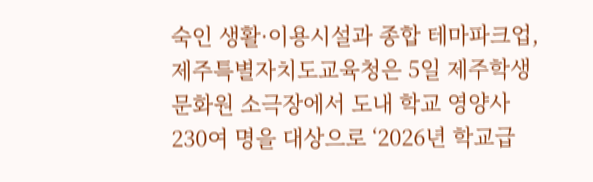숙인 생활·이용시설과 종합 테마파크업,
제주특별자치도교육청은 5일 제주학생문화원 소극장에서 도내 학교 영양사 230여 명을 대상으로 ‘2026년 학교급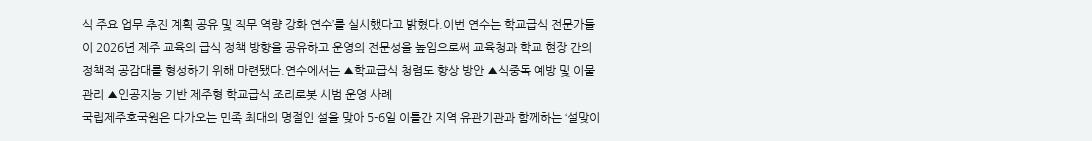식 주요 업무 추진 계획 공유 및 직무 역량 강화 연수’를 실시했다고 밝혔다.이번 연수는 학교급식 전문가들이 2026년 제주 교육의 급식 정책 방향을 공유하고 운영의 전문성을 높임으로써 교육청과 학교 현장 간의 정책적 공감대를 형성하기 위해 마련됐다.연수에서는 ▲학교급식 청렴도 향상 방안 ▲식중독 예방 및 이물 관리 ▲인공지능 기반 제주형 학교급식 조리로봇 시범 운영 사례
국립제주호국원은 다가오는 민족 최대의 명절인 설을 맞아 5-6일 이틀간 지역 유관기관과 함께하는 ‘설맞이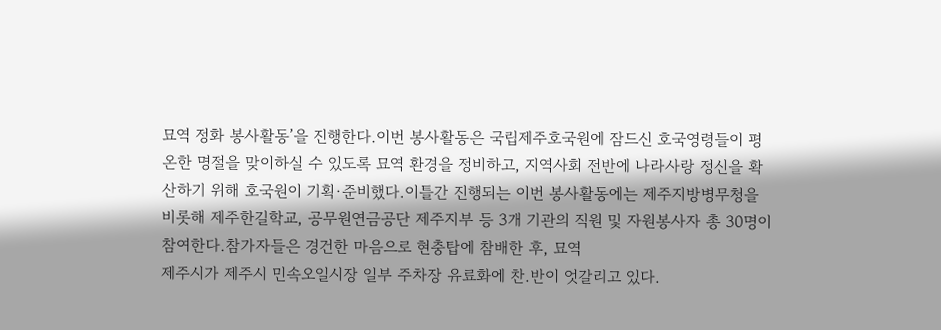묘역 정화 봉사활동’을 진행한다.이번 봉사활동은 국립제주호국원에 잠드신 호국영령들이 평온한 명절을 맞이하실 수 있도록 묘역 환경을 정비하고, 지역사회 전반에 나라사랑 정신을 확산하기 위해 호국원이 기획·준비했다.이틀간 진행되는 이번 봉사활동에는 제주지방병무청을 비롯해 제주한길학교, 공무원연금공단 제주지부 등 3개 기관의 직원 및 자원봉사자 총 30명이 참여한다.참가자들은 경건한 마음으로 현충탑에 참배한 후, 묘역
제주시가 제주시 민속오일시장 일부 주차장 유료화에 찬.반이 엇갈리고 있다.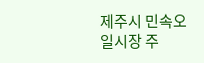제주시 민속오일시장 주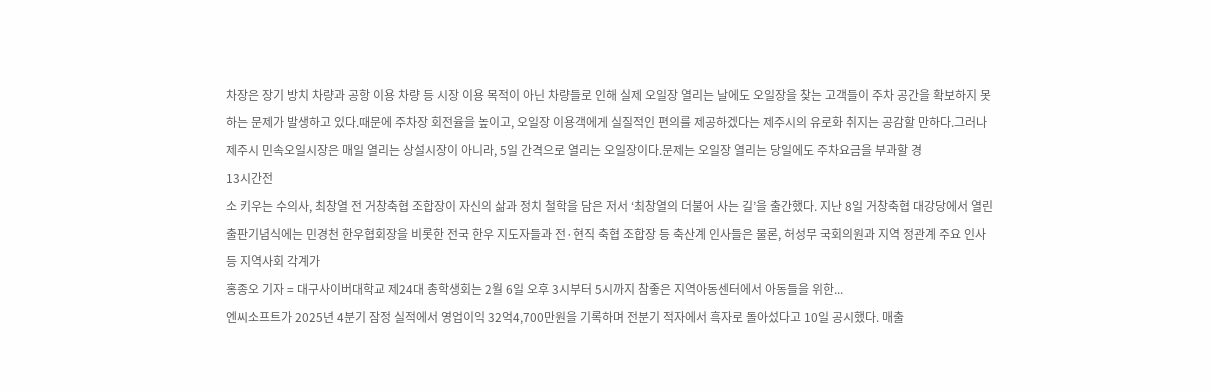차장은 장기 방치 차량과 공항 이용 차량 등 시장 이용 목적이 아닌 차량들로 인해 실제 오일장 열리는 날에도 오일장을 찾는 고객들이 주차 공간을 확보하지 못하는 문제가 발생하고 있다.때문에 주차장 회전율을 높이고, 오일장 이용객에게 실질적인 편의를 제공하겠다는 제주시의 유로화 취지는 공감할 만하다.그러나 제주시 민속오일시장은 매일 열리는 상설시장이 아니라, 5일 간격으로 열리는 오일장이다.문제는 오일장 열리는 당일에도 주차요금을 부과할 경
13시간전
소 키우는 수의사, 최창열 전 거창축협 조합장이 자신의 삶과 정치 철학을 담은 저서 ‘최창열의 더불어 사는 길’을 출간했다. 지난 8일 거창축협 대강당에서 열린 출판기념식에는 민경천 한우협회장을 비롯한 전국 한우 지도자들과 전·현직 축협 조합장 등 축산계 인사들은 물론, 허성무 국회의원과 지역 정관계 주요 인사 등 지역사회 각계가
홍종오 기자 = 대구사이버대학교 제24대 총학생회는 2월 6일 오후 3시부터 5시까지 참좋은 지역아동센터에서 아동들을 위한...
엔씨소프트가 2025년 4분기 잠정 실적에서 영업이익 32억4,700만원을 기록하며 전분기 적자에서 흑자로 돌아섰다고 10일 공시했다. 매출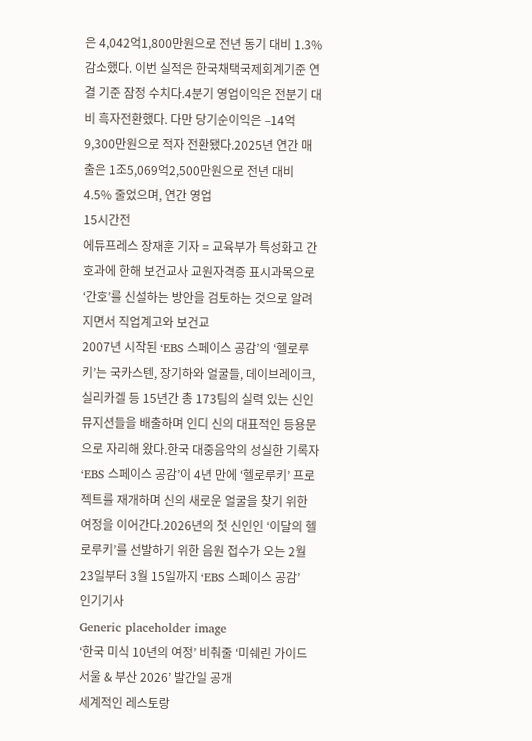은 4,042억1,800만원으로 전년 동기 대비 1.3% 감소했다. 이번 실적은 한국채택국제회계기준 연결 기준 잠정 수치다.4분기 영업이익은 전분기 대비 흑자전환했다. 다만 당기순이익은 –14억9,300만원으로 적자 전환됐다.2025년 연간 매출은 1조5,069억2,500만원으로 전년 대비 4.5% 줄었으며, 연간 영업
15시간전
에듀프레스 장재훈 기자 = 교육부가 특성화고 간호과에 한해 보건교사 교원자격증 표시과목으로 ‘간호’를 신설하는 방안을 검토하는 것으로 알려지면서 직업계고와 보건교
2007년 시작된 ‘EBS 스페이스 공감’의 ‘헬로루키’는 국카스텐, 장기하와 얼굴들, 데이브레이크, 실리카겔 등 15년간 총 173팀의 실력 있는 신인 뮤지션들을 배출하며 인디 신의 대표적인 등용문으로 자리해 왔다.한국 대중음악의 성실한 기록자 ‘EBS 스페이스 공감’이 4년 만에 ‘헬로루키’ 프로젝트를 재개하며 신의 새로운 얼굴을 찾기 위한 여정을 이어간다.2026년의 첫 신인인 ‘이달의 헬로루키’를 선발하기 위한 음원 접수가 오는 2월 23일부터 3월 15일까지 ‘EBS 스페이스 공감’
인기기사
Generic placeholder image
‘한국 미식 10년의 여정’ 비춰줄 ‘미쉐린 가이드 서울 & 부산 2026’ 발간일 공개
세계적인 레스토랑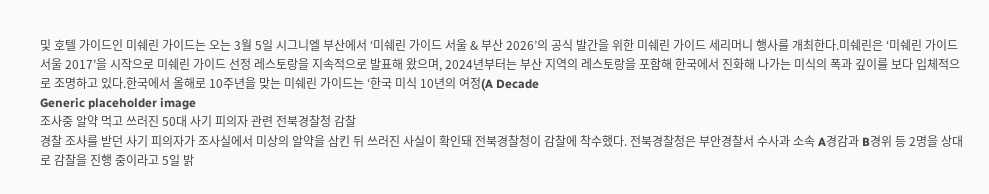및 호텔 가이드인 미쉐린 가이드는 오는 3월 5일 시그니엘 부산에서 ‘미쉐린 가이드 서울 & 부산 2026’의 공식 발간을 위한 미쉐린 가이드 세리머니 행사를 개최한다.미쉐린은 ‘미쉐린 가이드 서울 2017’을 시작으로 미쉐린 가이드 선정 레스토랑을 지속적으로 발표해 왔으며, 2024년부터는 부산 지역의 레스토랑을 포함해 한국에서 진화해 나가는 미식의 폭과 깊이를 보다 입체적으로 조명하고 있다.한국에서 올해로 10주년을 맞는 미쉐린 가이드는 ‘한국 미식 10년의 여정(A Decade
Generic placeholder image
조사중 알약 먹고 쓰러진 50대 사기 피의자 관련 전북경찰청 감찰
경찰 조사를 받던 사기 피의자가 조사실에서 미상의 알약을 삼킨 뒤 쓰러진 사실이 확인돼 전북경찰청이 감찰에 착수했다. 전북경찰청은 부안경찰서 수사과 소속 A경감과 B경위 등 2명을 상대로 감찰을 진행 중이라고 5일 밝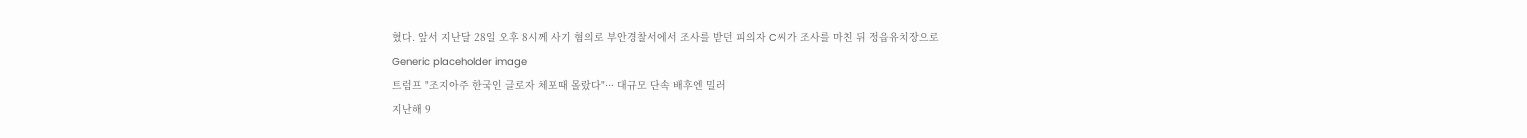혔다. 앞서 지난달 28일 오후 8시께 사기 혐의로 부안경찰서에서 조사를 받던 피의자 C씨가 조사를 마친 뒤 정읍유치장으로
Generic placeholder image
트럼프 "조지아주 한국인 글로자 체포때 몰랐다"··· 대규모 단속 배후엔 밀러
지난해 9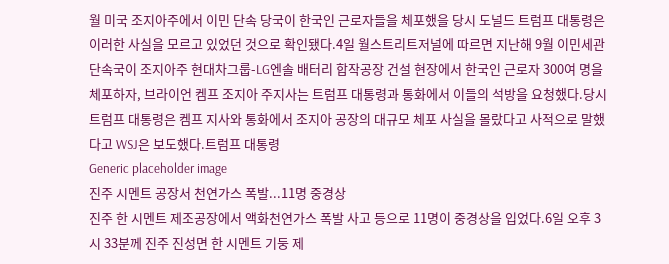월 미국 조지아주에서 이민 단속 당국이 한국인 근로자들을 체포했을 당시 도널드 트럼프 대통령은 이러한 사실을 모르고 있었던 것으로 확인됐다.4일 월스트리트저널에 따르면 지난해 9월 이민세관단속국이 조지아주 현대차그룹-LG엔솔 배터리 합작공장 건설 현장에서 한국인 근로자 300여 명을 체포하자, 브라이언 켐프 조지아 주지사는 트럼프 대통령과 통화에서 이들의 석방을 요청했다.당시 트럼프 대통령은 켐프 지사와 통화에서 조지아 공장의 대규모 체포 사실을 몰랐다고 사적으로 말했다고 WSJ은 보도했다.트럼프 대통령
Generic placeholder image
진주 시멘트 공장서 천연가스 폭발...11명 중경상
진주 한 시멘트 제조공장에서 액화천연가스 폭발 사고 등으로 11명이 중경상을 입었다.6일 오후 3시 33분께 진주 진성면 한 시멘트 기둥 제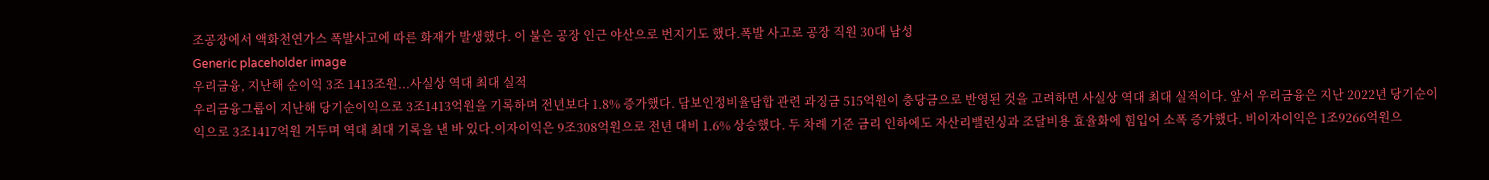조공장에서 액화천연가스 폭발사고에 따른 화재가 발생했다. 이 불은 공장 인근 야산으로 번지기도 했다.폭발 사고로 공장 직원 30대 남성
Generic placeholder image
우리금융, 지난해 순이익 3조 1413조원...사실상 역대 최대 실적
우리금융그룹이 지난해 당기순이익으로 3조1413억원을 기록하며 전년보다 1.8% 증가했다. 담보인정비율담합 관련 과징금 515억원이 충당금으로 반영된 것을 고려하면 사실상 역대 최대 실적이다. 앞서 우리금융은 지난 2022년 당기순이익으로 3조1417억원 거두며 역대 최대 기록을 낸 바 있다.이자이익은 9조308억원으로 전년 대비 1.6% 상승했다. 두 차례 기준 금리 인하에도 자산리밸런싱과 조달비용 효율화에 힘입어 소폭 증가했다. 비이자이익은 1조9266억원으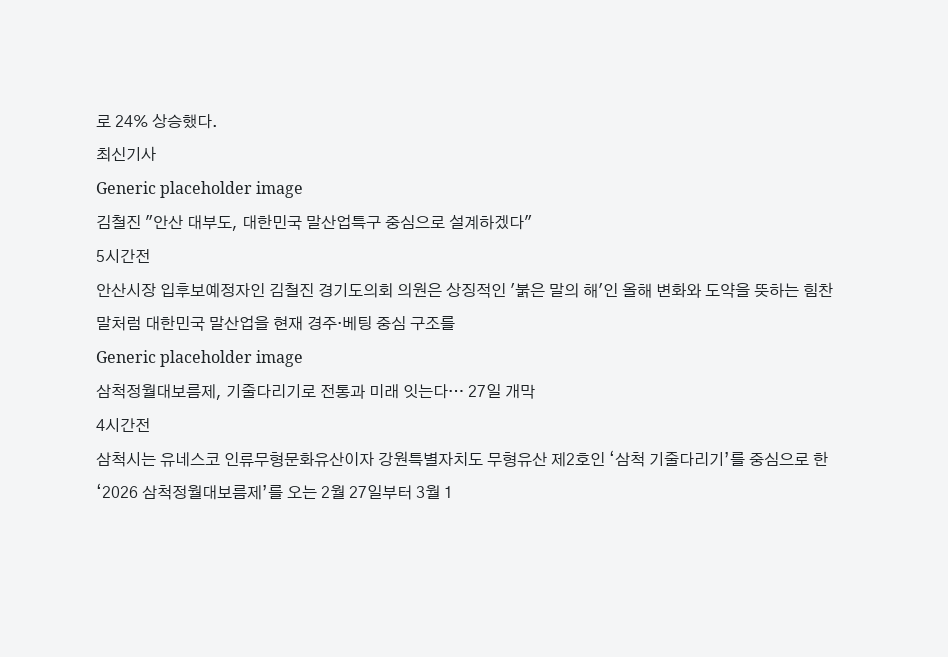로 24% 상승했다.
최신기사
Generic placeholder image
김철진 "안산 대부도, 대한민국 말산업특구 중심으로 설계하겠다"
5시간전
안산시장 입후보예정자인 김철진 경기도의회 의원은 상징적인 '붉은 말의 해'인 올해 변화와 도약을 뜻하는 힘찬 말처럼 대한민국 말산업을 현재 경주·베팅 중심 구조를
Generic placeholder image
삼척정월대보름제, 기줄다리기로 전통과 미래 잇는다… 27일 개막
4시간전
삼척시는 유네스코 인류무형문화유산이자 강원특별자치도 무형유산 제2호인 ‘삼척 기줄다리기’를 중심으로 한 ‘2026 삼척정월대보름제’를 오는 2월 27일부터 3월 1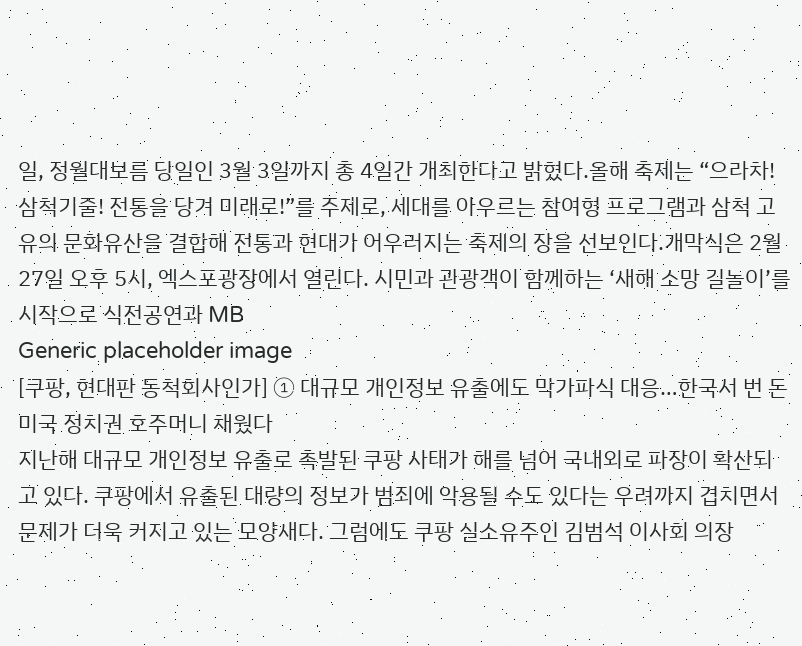일, 정월대보름 당일인 3월 3일까지 총 4일간 개최한다고 밝혔다.올해 축제는 “으라차! 삼척기줄! 전통을 당겨 미래로!”를 주제로, 세대를 아우르는 참여형 프로그램과 삼척 고유의 문화유산을 결합해 전통과 현대가 어우러지는 축제의 장을 선보인다.개막식은 2월 27일 오후 5시, 엑스포광장에서 열린다. 시민과 관광객이 함께하는 ‘새해 소망 길놀이’를 시작으로 식전공연과 MB
Generic placeholder image
[쿠팡, 현대판 동척회사인가] ① 대규모 개인정보 유출에도 막가파식 대응…한국서 번 돈 미국 정치권 호주머니 채웠다
지난해 대규모 개인정보 유출로 촉발된 쿠팡 사태가 해를 넘어 국내외로 파장이 확산되고 있다. 쿠팡에서 유출된 대량의 정보가 범죄에 악용될 수도 있다는 우려까지 겹치면서 문제가 더욱 커지고 있는 모양새다. 그럼에도 쿠팡 실소유주인 김범석 이사회 의장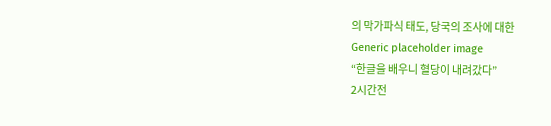의 막가파식 태도, 당국의 조사에 대한
Generic placeholder image
“한글을 배우니 혈당이 내려갔다”
2시간전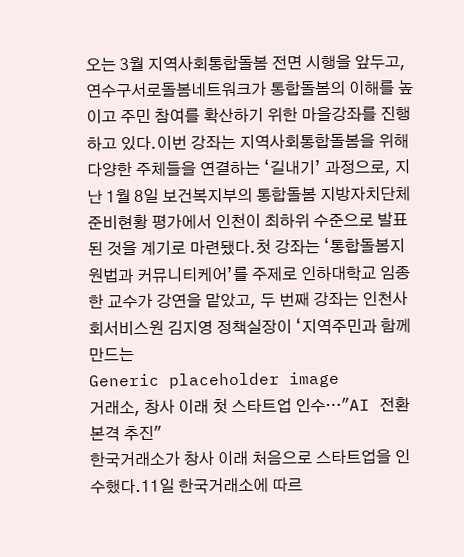오는 3월 지역사회통합돌봄 전면 시행을 앞두고, 연수구서로돌봄네트워크가 통합돌봄의 이해를 높이고 주민 참여를 확산하기 위한 마을강좌를 진행하고 있다.이번 강좌는 지역사회통합돌봄을 위해 다양한 주체들을 연결하는 ‘길내기’ 과정으로, 지난 1월 8일 보건복지부의 통합돌봄 지방자치단체 준비현황 평가에서 인천이 최하위 수준으로 발표된 것을 계기로 마련됐다.첫 강좌는 ‘통합돌봄지원법과 커뮤니티케어’를 주제로 인하대학교 임종한 교수가 강연을 맡았고, 두 번째 강좌는 인천사회서비스원 김지영 정책실장이 ‘지역주민과 함께 만드는
Generic placeholder image
거래소, 창사 이래 첫 스타트업 인수…"AI 전환 본격 추진"
한국거래소가 창사 이래 처음으로 스타트업을 인수했다.11일 한국거래소에 따르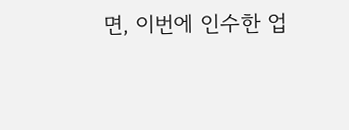면, 이번에 인수한 업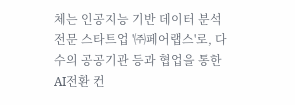체는 인공지능 기반 데이터 분석 전문 스타트업 '㈜페어랩스'로, 다수의 공공기관 등과 협업을 통한 AI전환 컨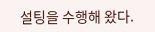설팅을 수행해 왔다.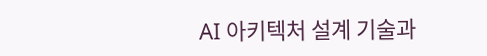AI 아키텍처 설계 기술과